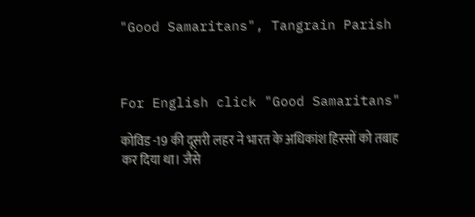"Good Samaritans", Tangrain Parish



For English click "Good Samaritans"

कोविड -19 की दूसरी लहर ने भारत के अधिकांश हिस्सों को तबाह कर दिया था। जैसे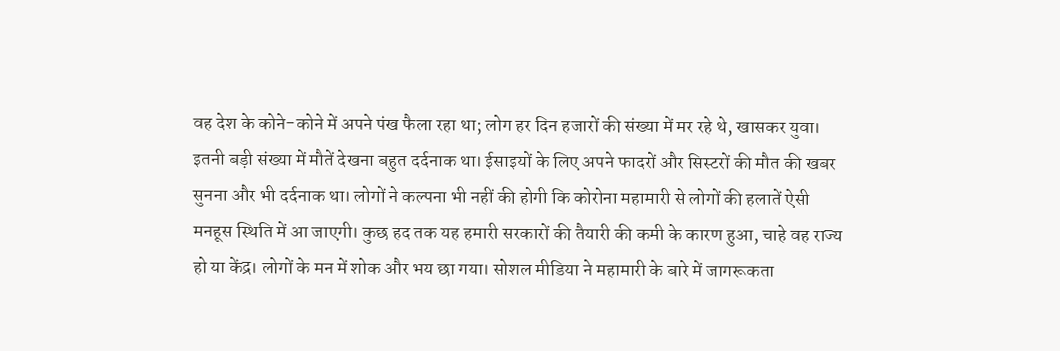वह देश के कोने-कोने में अपने पंख फैला रहा था; लोग हर दिन हजारों की संख्या में मर रहे थे, खासकर युवा। इतनी बड़ी संख्या में मौतें देखना बहुत दर्दनाक था। ईसाइयों के लिए अपने फादरों और सिस्टरों की मौत की खबर सुनना और भी दर्दनाक था। लोगों ने कल्पना भी नहीं की होगी कि कोरोना महामारी से लोगों की हलातें ऐसी मनहूस स्थिति में आ जाएगी। कुछ हद तक यह हमारी सरकारों की तैयारी की कमी के कारण हुआ, चाहे वह राज्य हो या केंद्र। लोगों के मन में शोक और भय छा गया। सोशल मीडिया ने महामारी के बारे में जागरूकता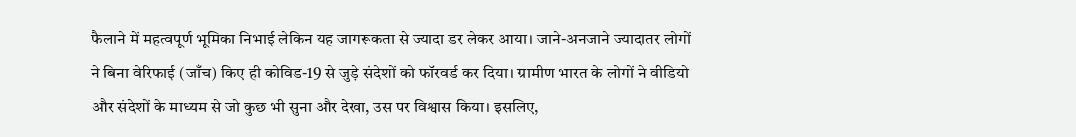फैलाने में महत्वपूर्ण भूमिका निभाई लेकिन यह जागरूकता से ज्यादा डर लेकर आया। जाने-अनजाने ज्यादातर लोगों ने बिना वेरिफाई (जाँच) किए ही कोविड-19 से जुड़े संदेशों को फॉरवर्ड कर दिया। ग्रामीण भारत के लोगों ने वीडियो और संदेशों के माध्यम से जो कुछ भी सुना और देखा, उस पर विश्वास किया। इसलिए,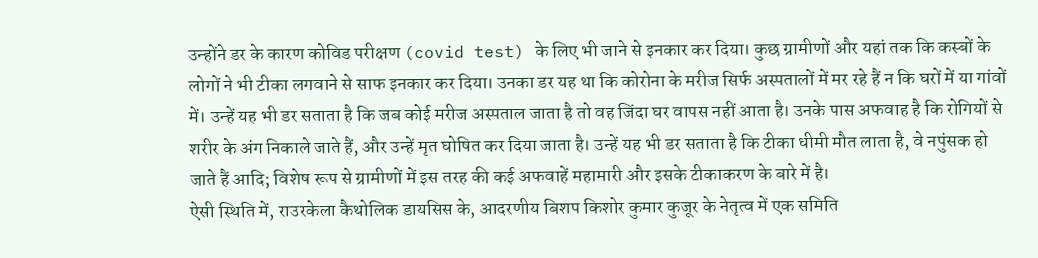उन्होंने डर के कारण कोविड परीक्षण (covid test) के लिए भी जाने से इनकार कर दिया। कुछ ग्रामीणों और यहां तक कि कस्बों के लोगों ने भी टीका लगवाने से साफ इनकार कर दिया। उनका डर यह था कि कोरोना के मरीज सिर्फ अस्पतालों में मर रहे हैं न कि घरों में या गांवों में। उन्हें यह भी डर सताता है कि जब कोई मरीज अस्पताल जाता है तो वह जिंदा घर वापस नहीं आता है। उनके पास अफवाह है कि रोगियों से शरीर के अंग निकाले जाते हैं, और उन्हें मृत घोषित कर दिया जाता है। उन्हें यह भी डर सताता है कि टीका धीमी मौत लाता है, वे नपुंसक हो जाते हैं आदि; विशेष रूप से ग्रामीणों में इस तरह की कई अफवाहें महामारी और इसके टीकाकरण के बारे में है।
ऐसी स्थिति में, राउरकेला कैथोलिक डायसिस के, आदरणीय बिशप किशोर कुमार कुजूर के नेतृत्व में एक समिति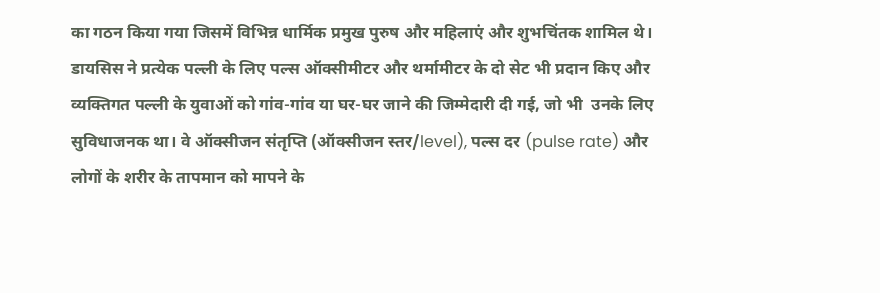का गठन किया गया जिसमें विभिन्न धार्मिक प्रमुख पुरुष और महिलाएं और शुभचिंतक शामिल थे। डायसिस ने प्रत्येक पल्ली के लिए पल्स ऑक्सीमीटर और थर्मामीटर के दो सेट भी प्रदान किए और व्यक्तिगत पल्ली के युवाओं को गांव-गांव या घर-घर जाने की जिम्मेदारी दी गई, जो भी  उनके लिए सुविधाजनक था। वे ऑक्सीजन संतृप्ति (ऑक्सीजन स्तर/level), पल्स दर (pulse rate) और लोगों के शरीर के तापमान को मापने के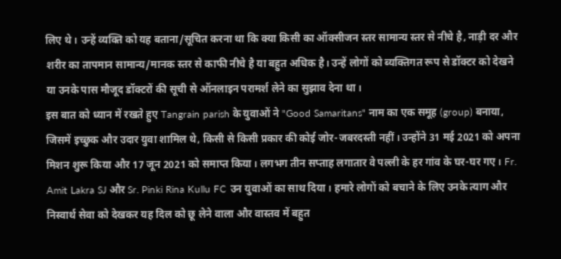लिए थे। उन्हें व्यक्ति को यह बताना/सूचित करना था कि क्या किसी का ऑक्सीजन स्तर सामान्य स्तर से नीचे है, नाड़ी दर और शरीर का तापमान सामान्य/मानक स्तर से काफी नीचे है या बहुत अधिक है। उन्हें लोगों को ब्यक्तिगत रूप से डॉक्टर को देखने या उनके पास मौजूद डॉक्टरों की सूची से ऑनलाइन परामर्श लेने का सुझाव देना था।
इस बात को ध्यान में रखते हुए Tangrain parish के युवाओं ने "Good Samaritans" नाम का एक समूह (group) बनाया, जिसमें इच्छुक और उदार युवा शामिल थे, किसी से किसी प्रकार की कोई जोर-जबरदस्ती नहीं। उन्होंने 31 मई 2021 को अपना मिशन शुरू किया और 17 जून 2021 को समाप्त किया। लगभग तीन सप्ताह लगातार वे पल्ली के हर गांव के घर-घर गए। Fr. Amit Lakra SJ और Sr. Pinki Rina Kullu FC उन युवाओं का साथ दिया। हमारे लोगों को बचाने के लिए उनके त्याग और निस्वार्थ सेवा को देखकर यह दिल को छू लेने वाला और वास्तव में बहुत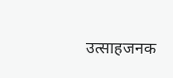उत्साहजनक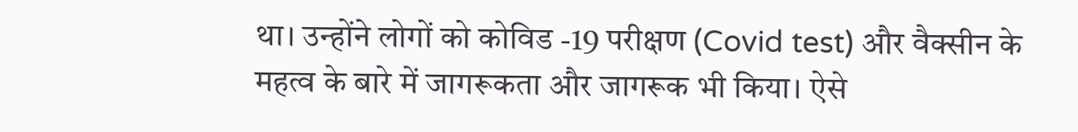था। उन्होंने लोगों को कोविड -19 परीक्षण (Covid test) और वैक्सीन के महत्व के बारे में जागरूकता और जागरूक भी किया। ऐसे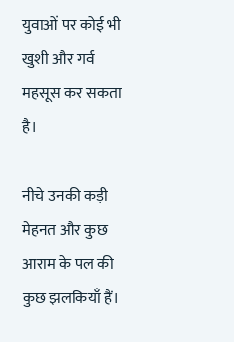युवाओं पर कोई भी खुशी और गर्व महसूस कर सकता है।

नीचे उनकी कड़ी मेहनत और कुछ आराम के पल की कुछ झलकियाँ हैं।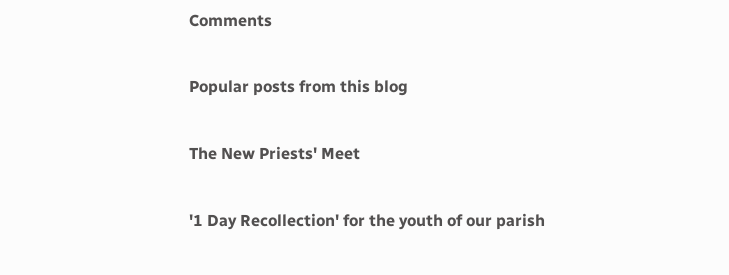Comments

Popular posts from this blog

The New Priests' Meet

'1 Day Recollection' for the youth of our parish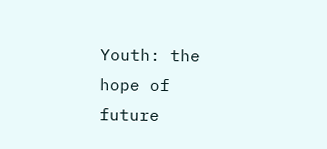Youth: the hope of future